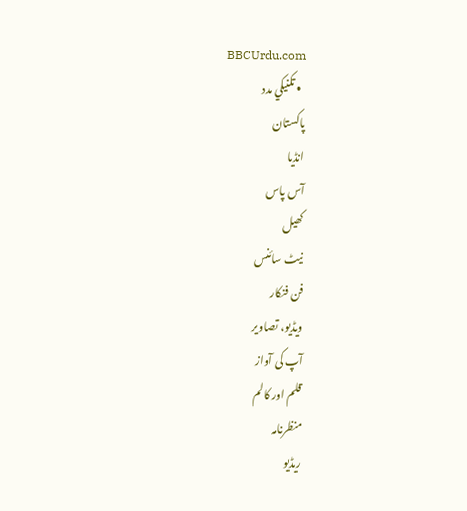BBCUrdu.com
  • تکنيکي مدد
پاکستان
انڈیا
آس پاس
کھیل
نیٹ سائنس
فن فنکار
ویڈیو، تصاویر
آپ کی آواز
قلم اور کالم
منظرنامہ
ریڈیو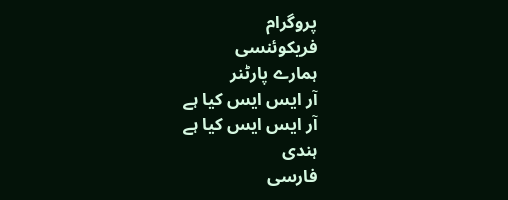پروگرام
فریکوئنسی
ہمارے پارٹنر
آر ایس ایس کیا ہے
آر ایس ایس کیا ہے
ہندی
فارسی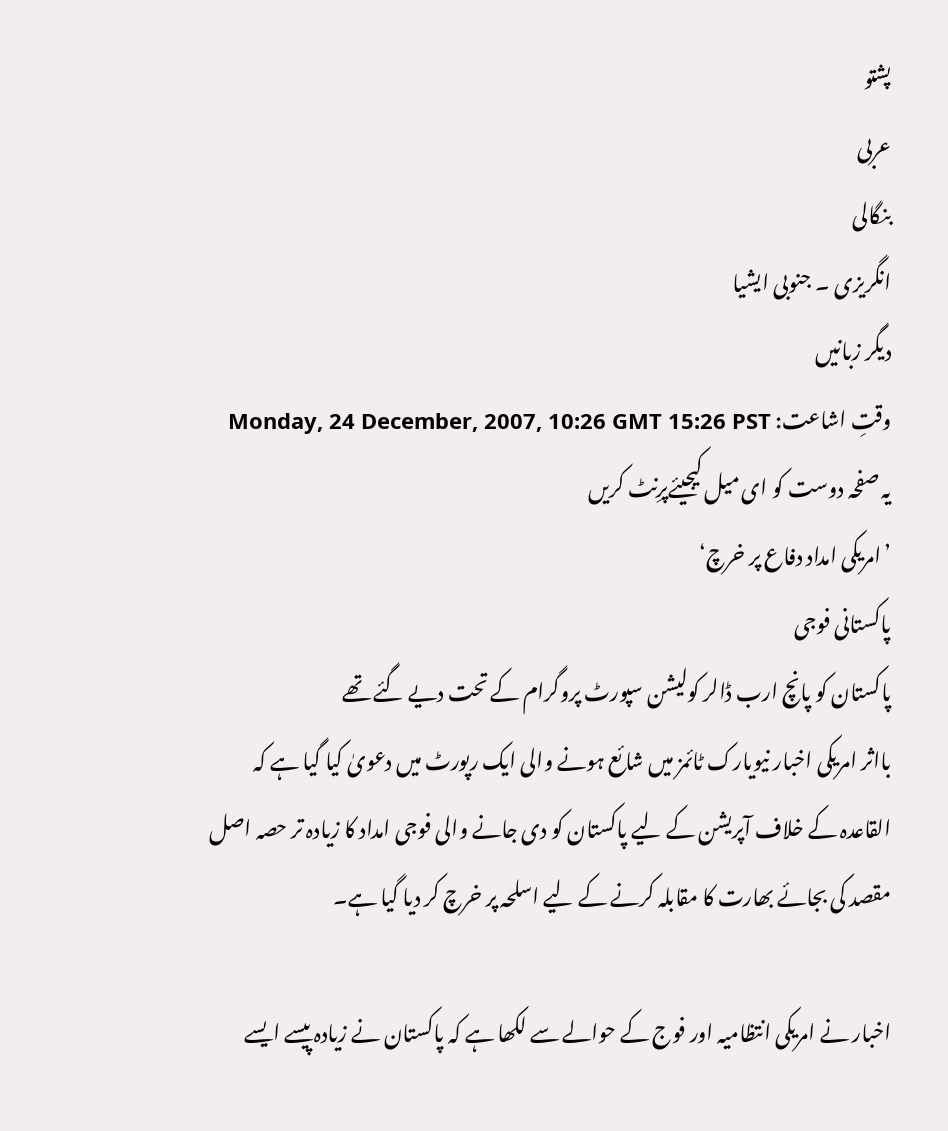پشتو
عربی
بنگالی
انگریزی ۔ جنوبی ایشیا
دیگر زبانیں
وقتِ اشاعت: Monday, 24 December, 2007, 10:26 GMT 15:26 PST
یہ صفحہ دوست کو ای میل کیجیئےپرِنٹ کریں
’امریکی امداد دفاع پر خرچ‘
پاکستانی فوجی
پاکستان کو پانچ ارب ڈالر کولیشن سپورٹ پروگرام کے تحت دیے گئے تھے
بااثر امریکی اخبار نیویارک ٹائمز میں شائع ہونے والی ایک رپورٹ میں دعویٰ کیا گیا ہے کہ القاعدہ کے خلاف آپریشن کے لیے پاکستان کو دی جانے والی فوجی امداد کا زیادہ تر حصہ اصل مقصد کی بجائے بھارت کا مقابلہ کرنے کے لیے اسلحہ پر خرچ کر دیا گیا ہے۔

اخبار نے امریکی انتظامیہ اور فوج کے حوالے سے لکھا ہے کہ پاکستان نے زیادہ پیسے ایسے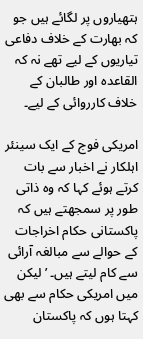ہتھیاروں پر لگائے ہیں جو کہ بھارت کے خلاف دفاعی تیاریوں کے لیے تھے نہ کہ القاعدہ اور طالبان کے خلاف کارروائی کے لیے۔

امریکی فوج کے ایک سینئر اہلکار نے اخبار سے بات کرتے ہوئے کہا کہ وہ ذاتی طور پر سمجھتے ہیں کہ پاکستانی حکام اخراجات کے حوالے سے مبالغہ آرائی سے کام لیتے ہیں۔ ’لیکن میں امریکی حکام سے بھی کہتا ہوں کہ پاکستان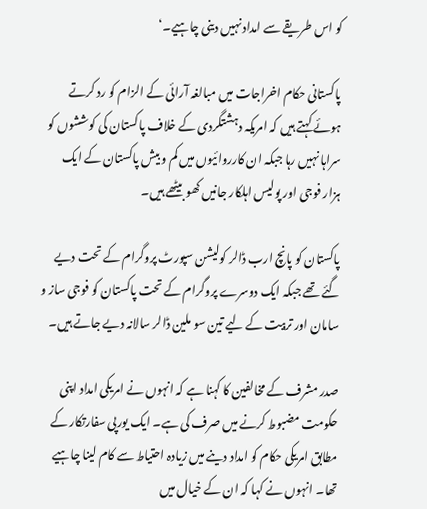کو اس طریقے سے امداد نہیں دینی چاہیے۔‘

پاکستانی حکام اخراجات میں مبالغہ آرائی کے الزام کو رد کرتے ہوئے کہتے ہیں کہ امریکہ دہشتگردی کے خلاف پاکستان کی کوششوں کو سراہا نہیں رہا جبکہ ان کارروائیوں میں کم و بیش پاکستان کے ایک ہزار فوجی اور پولیس اہلکار جانیں کھو بیٹھے ہیں۔

پاکستان کو پانچ ارب ڈالر کولیشن سپورٹ پروگرام کے تحت دیے گئے تھے جبکہ ایک دوسرے پروگرام کے تحت پاکستان کو فوجی ساز و سامان اور تربیت کے لیے تین سو ملین ڈالر سالانہ دیے جاتے ہیں۔

صدر مشرف کے مخالفین کا کہنا ہے کہ انہوں نے امریکی امداد اپنی حکومت مضبوط کرنے میں صرف کی ہے۔ ایک یورپی سفارتکار کے مطابق امریکی حکام کو امداد دینے میں زیادہ احتیاط سے کام لینا چاہیے تھا۔ انہوں نے کہا کہ ان کے خیال میں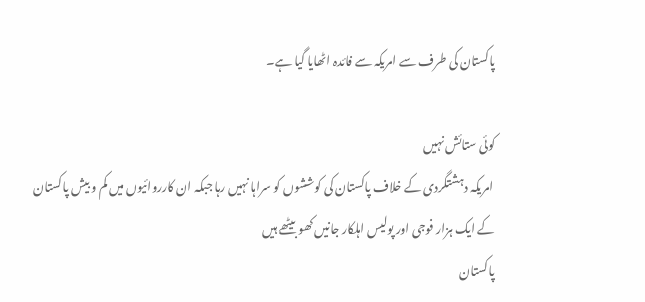پاکستان کی طرف سے امریکہ سے فائدہ اٹھایا گیا ہے۔

کوئی ستائش نہیں
 امریکہ دہشتگردی کے خلاف پاکستان کی کوششوں کو سراہا نہیں رہا جبکہ ان کارروائیوں میں کم و بیش پاکستان کے ایک ہزار فوجی اور پولیس اہلکار جانیں کھو بیٹھے ہیں
پاکستان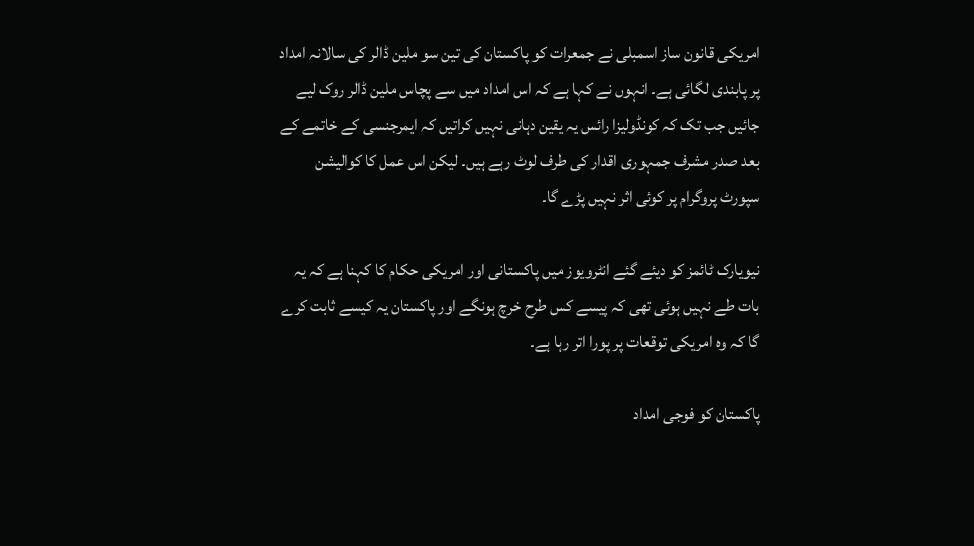امریکی قانون ساز اسمبلی نے جمعرات کو پاکستان کی تین سو ملین ڈالر کی سالانہ امداد پر پابندی لگائی ہے۔ انہوں نے کہا ہے کہ اس امداد میں سے پچاس ملین ڈالر روک لیے جائیں جب تک کہ کونڈولیزا رائس یہ یقین دہانی نہیں کراتیں کہ ایمرجنسی کے خاتمے کے بعد صدر مشرف جمہوری اقدار کی طرف لوٹ رہے ہیں۔ لیکن اس عمل کا کوالیشن سپورٹ پروگرام پر کوئی اثر نہیں پڑے گا۔

نیویارک ٹائمز کو دیئے گئے انٹرویوز میں پاکستانی اور امریکی حکام کا کہنا ہے کہ یہ بات طے نہیں ہوئی تھی کہ پیسے کس طرح خرچ ہونگے اور پاکستان یہ کیسے ثابت کرے گا کہ وہ امریکی توقعات پر پورا اتر رہا ہے۔

پاکستان کو فوجی امداد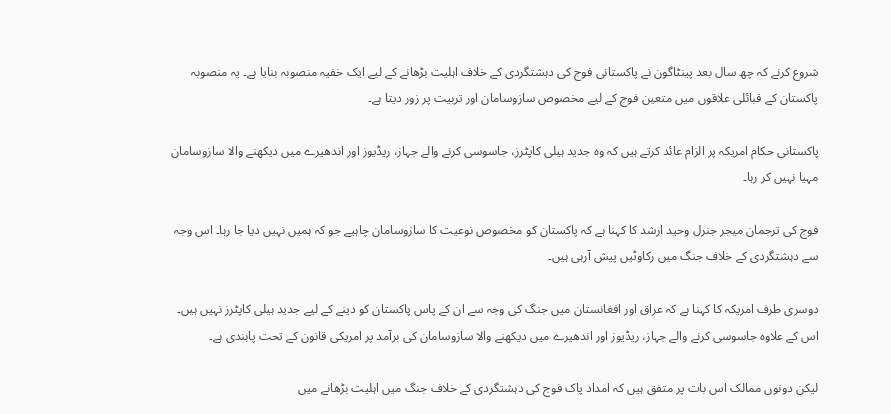شروع کرنے کہ چھ سال بعد پینٹاگون نے پاکستانی فوج کی دہشتگردی کے خلاف اہلیت بڑھانے کے لیے ایک خفیہ منصوبہ بنایا ہے۔ یہ منصوبہ پاکستان کے قبائلی علاقوں میں متعین فوج کے لیے مخصوص سازوسامان اور تربیت پر زور دیتا ہے۔

پاکستانی حکام امریکہ پر الزام عائد کرتے ہیں کہ وہ جدید ہیلی کاپٹرز، جاسوسی کرنے والے جہاز، ریڈیوز اور اندھیرے میں دیکھنے والا سازوسامان مہیا نہیں کر رہا۔

فوج کی ترجمان میجر جنرل وحید ارشد کا کہنا ہے کہ پاکستان کو مخصوص نوعیت کا سازوسامان چاہیے جو کہ ہمیں نہیں دیا جا رہا۔ اس وجہ سے دہشتگردی کے خلاف جنگ میں رکاوٹیں پیش آرہی ہیں۔

دوسری طرف امریکہ کا کہنا ہے کہ عراق اور افغانستان میں جنگ کی وجہ سے ان کے پاس پاکستان کو دینے کے لیے جدید ہیلی کاپٹرز نہیں ہیں۔ اس کے علاوہ جاسوسی کرنے والے جہاز، ریڈیوز اور اندھیرے میں دیکھنے والا سازوسامان کی برآمد پر امریکی قانون کے تحت پابندی ہے۔

لیکن دونوں ممالک اس بات پر متفق ہیں کہ امداد پاک فوج کی دہشتگردی کے خلاف جنگ میں اہلیت بڑھانے میں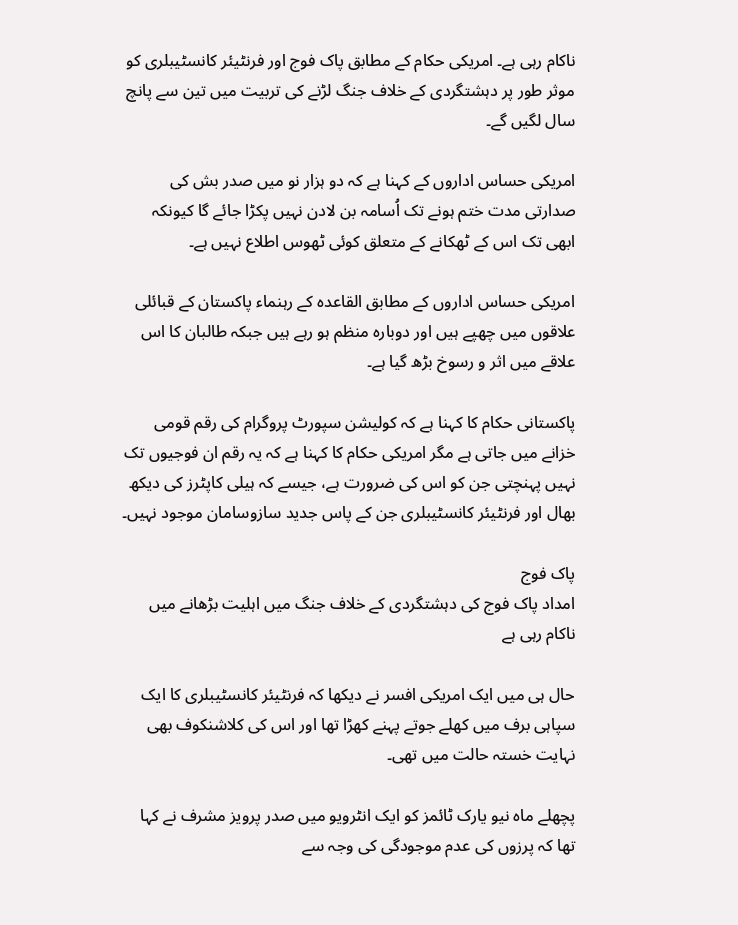ناکام رہی ہے۔ امریکی حکام کے مطابق پاک فوج اور فرنٹیئر کانسٹیبلری کو موثر طور پر دہشتگردی کے خلاف جنگ لڑنے کی تربیت میں تین سے پانچ سال لگیں گے۔

امریکی حساس اداروں کے کہنا ہے کہ دو ہزار نو میں صدر بش کی صدارتی مدت ختم ہونے تک اُسامہ بن لادن نہیں پکڑا جائے گا کیونکہ ابھی تک اس کے ٹھکانے کے متعلق کوئی ٹھوس اطلاع نہیں ہے۔

امریکی حساس اداروں کے مطابق القاعدہ کے رہنماء پاکستان کے قبائلی علاقوں میں چھپے ہیں اور دوبارہ منظم ہو رہے ہیں جبکہ طالبان کا اس علاقے میں اثر و رسوخ بڑھ گیا ہے۔

پاکستانی حکام کا کہنا ہے کہ کولیشن سپورٹ پروگرام کی رقم قومی خزانے میں جاتی ہے مگر امریکی حکام کا کہنا ہے کہ یہ رقم ان فوجیوں تک نہیں پہنچتی جن کو اس کی ضرورت ہے، جیسے کہ ہیلی کاپٹرز کی دیکھ بھال اور فرنٹیئر کانسٹیبلری جن کے پاس جدید سازوسامان موجود نہیں۔

پاک فوج
امداد پاک فوج کی دہشتگردی کے خلاف جنگ میں اہلیت بڑھانے میں ناکام رہی ہے

حال ہی میں ایک امریکی افسر نے دیکھا کہ فرنٹیئر کانسٹیبلری کا ایک سپاہی برف میں کھلے جوتے پہنے کھڑا تھا اور اس کی کلاشنکوف بھی نہایت خستہ حالت میں تھی۔

پچھلے ماہ نیو یارک ٹائمز کو ایک انٹرویو میں صدر پرویز مشرف نے کہا تھا کہ پرزوں کی عدم موجودگی کی وجہ سے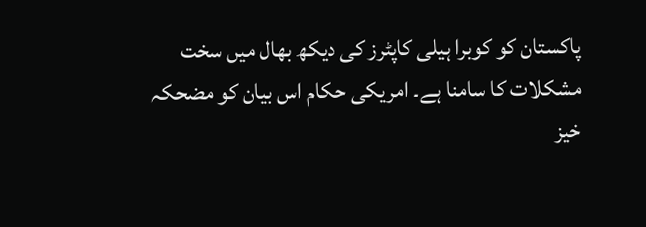پاکستان کو کوبرا ہیلی کاپٹرز کی دیکھ بھال میں سخت مشکلات کا سامنا ہے۔ امریکی حکام اس بیان کو مضحکہ خیز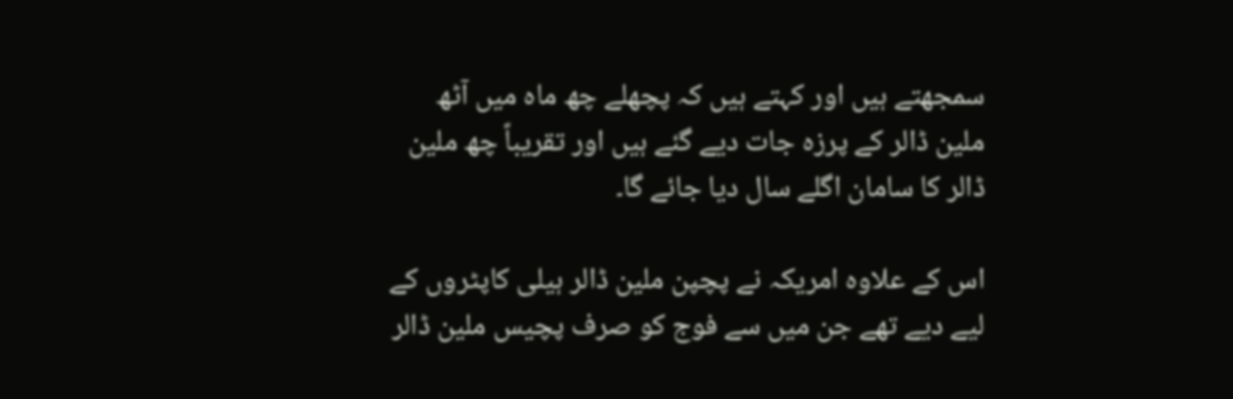سمجھتے ہیں اور کہتے ہیں کہ پچھلے چھ ماہ میں آٹھ ملین ڈالر کے پرزہ جات دیے گئے ہیں اور تقریباً چھ ملین ڈالر کا سامان اگلے سال دیا جائے گا۔

اس کے علاوہ امریکہ نے پچپن ملین ڈالر ہیلی کاپٹروں کے لیے دیے تھے جن میں سے فوج کو صرف پچیس ملین ڈالر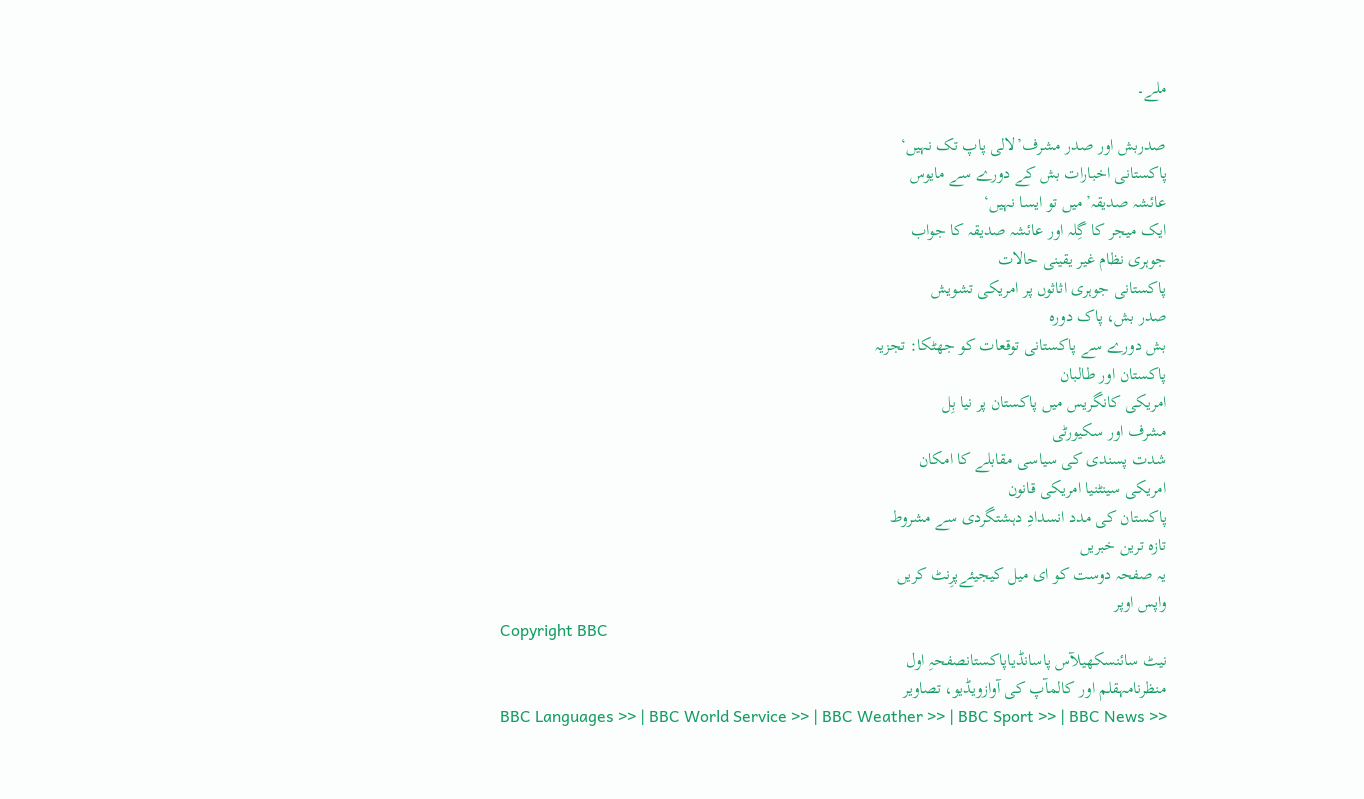ملے۔

صدربش اور صدر مشرف’لالی پاپ تک نہیں‘
پاکستانی اخبارات بش کے دورے سے مایوس
عائشہ صدیقہ’میں تو ایسا نہیں‘
ایک میجر کا گِلہ اور عائشہ صدیقہ کا جواب
جوہری نظام غیر یقینی حالات
پاکستانی جوہری اثاثوں پر امریکی تشویش
صدر بش، پاک دورہ
بش دورے سے پاکستانی توقعات کو جھٹکا: تجزیہ
پاکستان اور طالبان
امریکی کانگریس میں پاکستان پر نیا بِل
مشرف اور سکیورٹی
شدت پسندی کی سیاسی مقابلے کا امکان
امریکی سینٹنیا امریکی قانون
پاکستان کی مدد انسدادِ دہشتگردی سے مشروط
تازہ ترین خبریں
یہ صفحہ دوست کو ای میل کیجیئےپرِنٹ کریں
واپس اوپر
Copyright BBC
نیٹ سائنسکھیلآس پاسانڈیاپاکستانصفحہِ اول
منظرنامہقلم اور کالمآپ کی آوازویڈیو، تصاویر
BBC Languages >> | BBC World Service >> | BBC Weather >> | BBC Sport >> | BBC News >>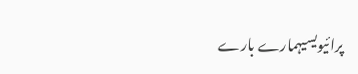پرائیویسیہمارے بارے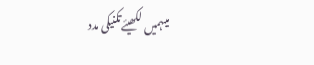میںہمیں لکھیئےتکنیکی مدد